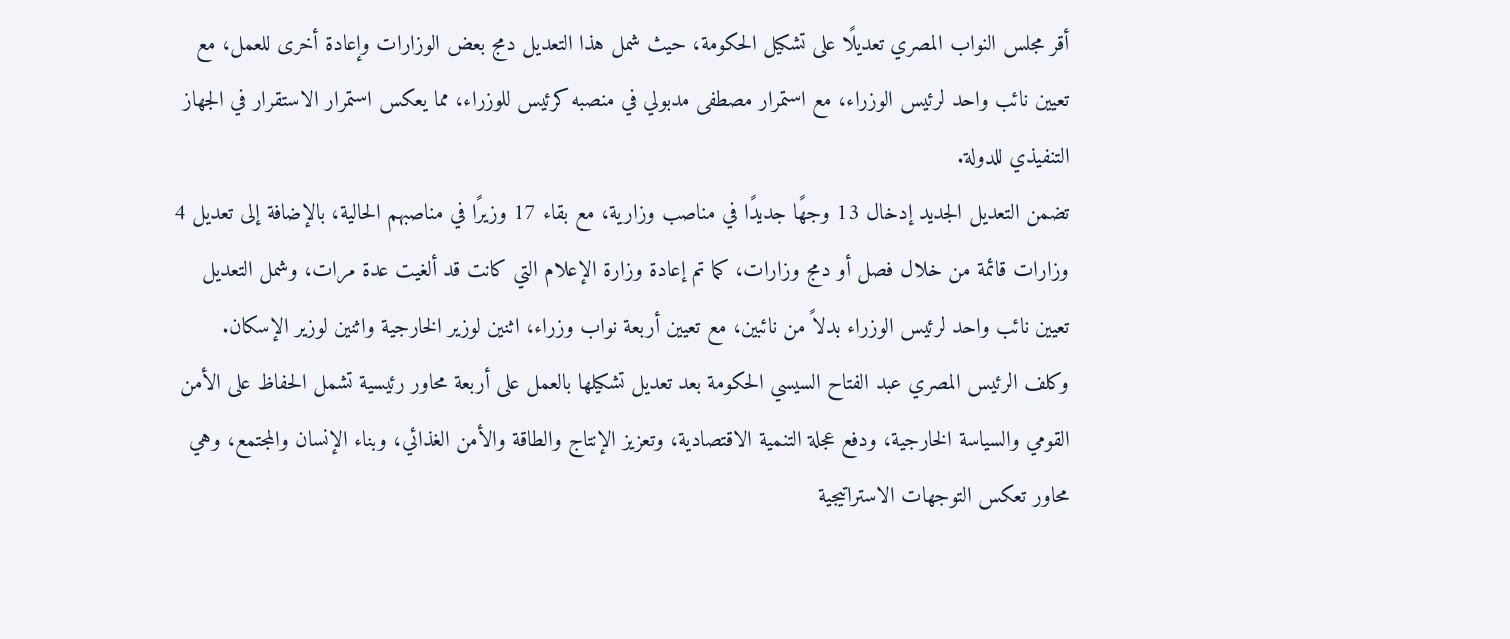أقر مجلس النواب المصري تعديلًا على تشكيل الحكومة، حيث شمل هذا التعديل دمج بعض الوزارات وإعادة أخرى للعمل، مع تعيين نائب واحد لرئيس الوزراء، مع استمرار مصطفى مدبولي في منصبه كرئيس للوزراء، مما يعكس استمرار الاستقرار في الجهاز التنفيذي للدولة.
تضمن التعديل الجديد إدخال 13 وجهًا جديدًا في مناصب وزارية، مع بقاء 17 وزيرًا في مناصبهم الحالية، بالإضافة إلى تعديل 4 وزارات قائمة من خلال فصل أو دمج وزارات، كما تم إعادة وزارة الإعلام التي كانت قد ألغيت عدة مرات، وشمل التعديل تعيين نائب واحد لرئيس الوزراء بدلاً من نائبين، مع تعيين أربعة نواب وزراء، اثنين لوزير الخارجية واثنين لوزير الإسكان.
وكلف الرئيس المصري عبد الفتاح السيسي الحكومة بعد تعديل تشكيلها بالعمل على أربعة محاور رئيسية تشمل الحفاظ على الأمن القومي والسياسة الخارجية، ودفع عجلة التنمية الاقتصادية، وتعزيز الإنتاج والطاقة والأمن الغذائي، وبناء الإنسان والمجتمع، وهي محاور تعكس التوجهات الاستراتيجية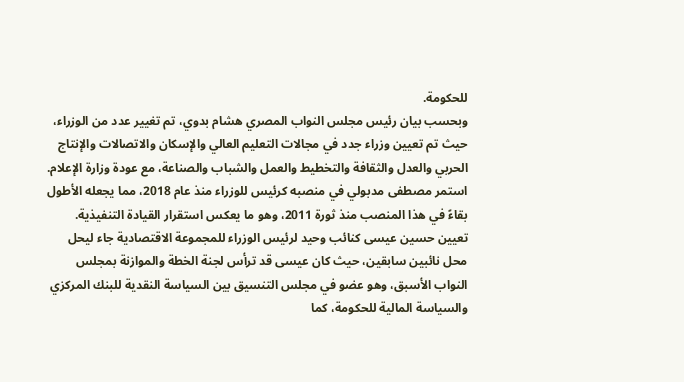للحكومة.
وبحسب بيان رئيس مجلس النواب المصري هشام بدوي، تم تغيير عدد من الوزراء، حيث تم تعيين وزراء جدد في مجالات التعليم العالي والإسكان والاتصالات والإنتاج الحربي والعدل والثقافة والتخطيط والعمل والشباب والصناعة، مع عودة وزارة الإعلام.
استمر مصطفى مدبولي في منصبه كرئيس للوزراء منذ عام 2018، مما يجعله الأطول بقاءً في هذا المنصب منذ ثورة 2011، وهو ما يعكس استقرار القيادة التنفيذية.
تعيين حسين عيسى كنائب وحيد لرئيس الوزراء للمجموعة الاقتصادية جاء ليحل محل نائبين سابقين، حيث كان عيسى قد ترأس لجنة الخطة والموازنة بمجلس النواب الأسبق، وهو عضو في مجلس التنسيق بين السياسة النقدية للبنك المركزي والسياسة المالية للحكومة، كما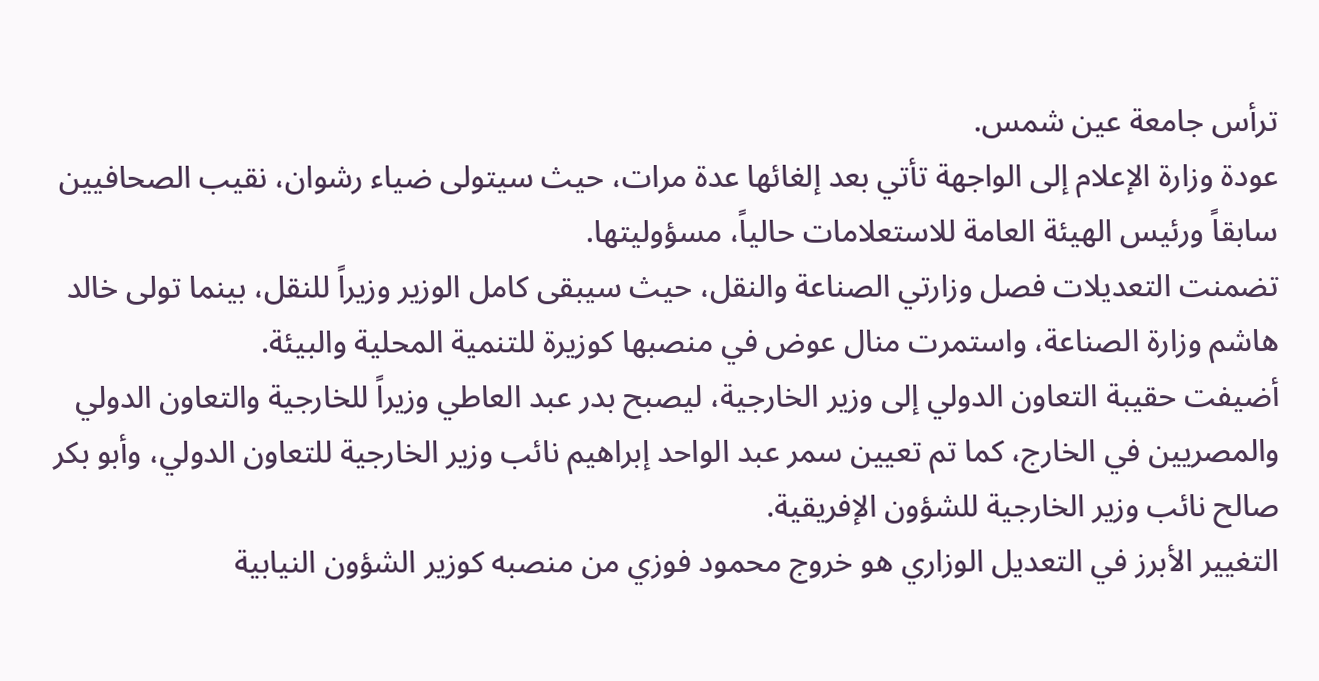ترأس جامعة عين شمس.
عودة وزارة الإعلام إلى الواجهة تأتي بعد إلغائها عدة مرات، حيث سيتولى ضياء رشوان، نقيب الصحافيين سابقاً ورئيس الهيئة العامة للاستعلامات حالياً، مسؤوليتها.
تضمنت التعديلات فصل وزارتي الصناعة والنقل، حيث سيبقى كامل الوزير وزيراً للنقل، بينما تولى خالد هاشم وزارة الصناعة، واستمرت منال عوض في منصبها كوزيرة للتنمية المحلية والبيئة.
أضيفت حقيبة التعاون الدولي إلى وزير الخارجية، ليصبح بدر عبد العاطي وزيراً للخارجية والتعاون الدولي والمصريين في الخارج، كما تم تعيين سمر عبد الواحد إبراهيم نائب وزير الخارجية للتعاون الدولي، وأبو بكر صالح نائب وزير الخارجية للشؤون الإفريقية.
التغيير الأبرز في التعديل الوزاري هو خروج محمود فوزي من منصبه كوزير الشؤون النيابية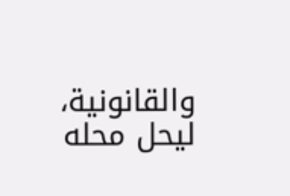والقانونية، ليحل محله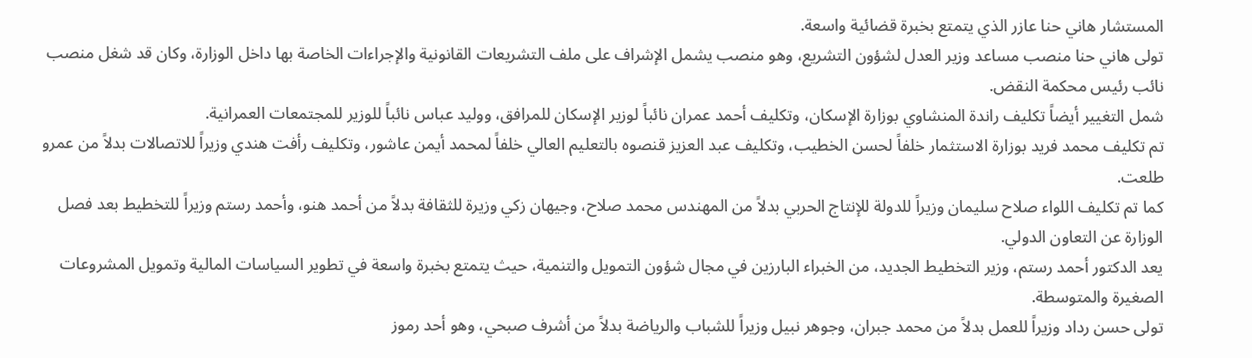المستشار هاني حنا عازر الذي يتمتع بخبرة قضائية واسعة.
تولى هاني حنا منصب مساعد وزير العدل لشؤون التشريع، وهو منصب يشمل الإشراف على ملف التشريعات القانونية والإجراءات الخاصة بها داخل الوزارة، وكان قد شغل منصب نائب رئيس محكمة النقض.
شمل التغيير أيضاً تكليف راندة المنشاوي بوزارة الإسكان، وتكليف أحمد عمران نائباً لوزير الإسكان للمرافق، ووليد عباس نائباً للوزير للمجتمعات العمرانية.
تم تكليف محمد فريد بوزارة الاستثمار خلفاً لحسن الخطيب، وتكليف عبد العزيز قنصوه بالتعليم العالي خلفاً لمحمد أيمن عاشور، وتكليف رأفت هندي وزيراً للاتصالات بدلاً من عمرو طلعت.
كما تم تكليف اللواء صلاح سليمان وزيراً للدولة للإنتاج الحربي بدلاً من المهندس محمد صلاح، وجيهان زكي وزيرة للثقافة بدلاً من أحمد هنو، وأحمد رستم وزيراً للتخطيط بعد فصل الوزارة عن التعاون الدولي.
يعد الدكتور أحمد رستم، وزير التخطيط الجديد، من الخبراء البارزين في مجال شؤون التمويل والتنمية، حيث يتمتع بخبرة واسعة في تطوير السياسات المالية وتمويل المشروعات الصغيرة والمتوسطة.
تولى حسن رداد وزيراً للعمل بدلاً من محمد جبران، وجوهر نبيل وزيراً للشباب والرياضة بدلاً من أشرف صبحي، وهو أحد رموز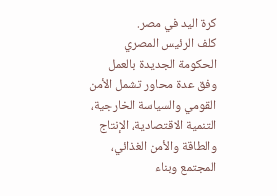كرة اليد في مصر.
كلف الرئيس المصري الحكومة الجديدة بالعمل وفق عدة محاور تشمل الأمن القومي والسياسة الخارجية، التنمية الاقتصادية، الإنتاج والطاقة والأمن الغذائي، المجتمع وبناء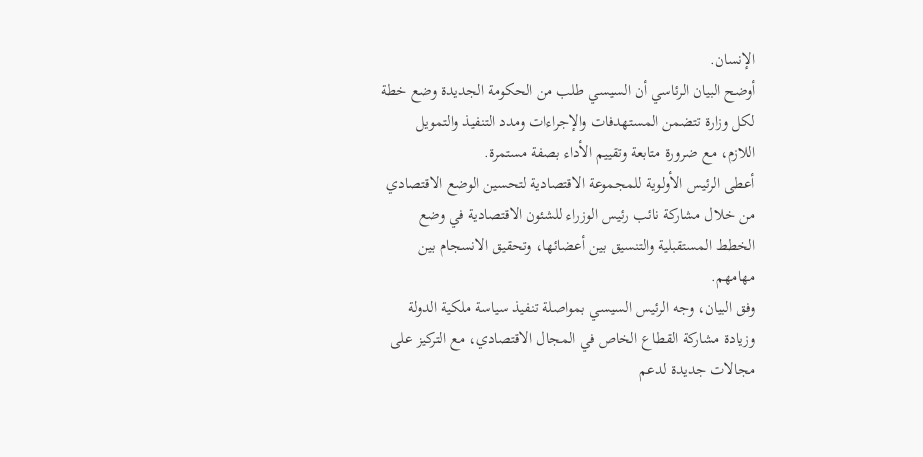الإنسان.
أوضح البيان الرئاسي أن السيسي طلب من الحكومة الجديدة وضع خطة لكل وزارة تتضمن المستهدفات والإجراءات ومدد التنفيذ والتمويل اللازم، مع ضرورة متابعة وتقييم الأداء بصفة مستمرة.
أعطى الرئيس الأولوية للمجموعة الاقتصادية لتحسين الوضع الاقتصادي من خلال مشاركة نائب رئيس الوزراء للشئون الاقتصادية في وضع الخطط المستقبلية والتنسيق بين أعضائها، وتحقيق الانسجام بين مهامهم.
وفق البيان، وجه الرئيس السيسي بمواصلة تنفيذ سياسة ملكية الدولة وزيادة مشاركة القطاع الخاص في المجال الاقتصادي، مع التركيز على مجالات جديدة لدعم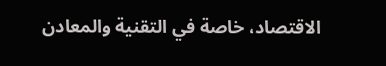الاقتصاد، خاصة في التقنية والمعادن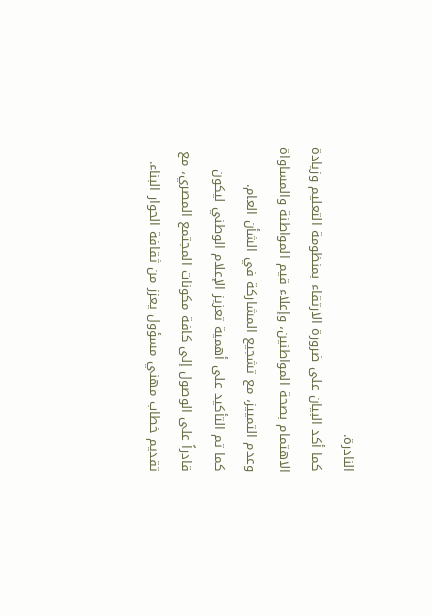النادرة.
كما أكد البيان على ضرورة الارتقاء بمنظومة التعليم وزيادة الاهتمام بصحة المواطنين، وإعلاء قيم المواطنة والمساواة وعدم التمييز، مع تشجيع المشاركة في الشأن العام.
كما تم التأكيد على أهمية تعزيز الإعلام الوطني ليكون قادراً على الوصول إلى كافة مكونات المجتمع المصري، مع تقديم خطاب مهني مسؤول يعزز من ثقافة الحوار البناء.